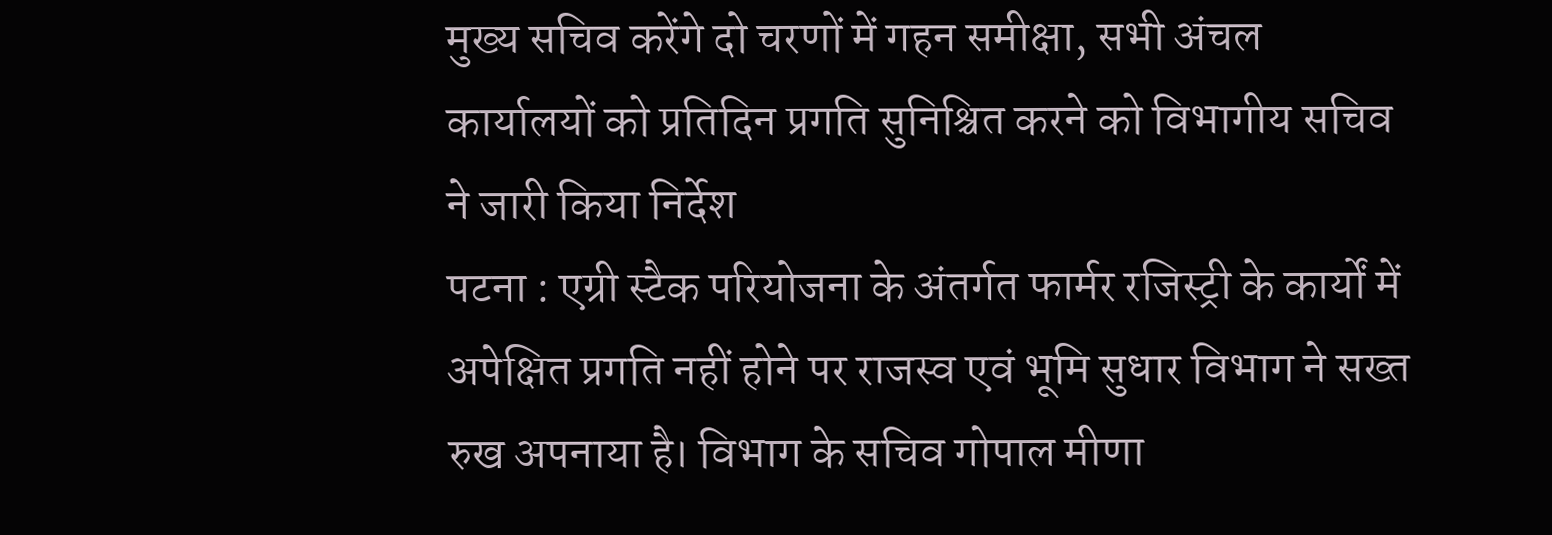मुख्य सचिव करेंगे दो चरणों में गहन समीक्षा, सभी अंचल कार्यालयों को प्रतिदिन प्रगति सुनिश्चित करने को विभागीय सचिव ने जारी किया निर्देश
पटना : एग्री स्टैक परियोजना के अंतर्गत फार्मर रजिस्ट्री के कार्यों में अपेक्षित प्रगति नहीं होने पर राजस्व एवं भूमि सुधार विभाग ने सख्त रुख अपनाया है। विभाग के सचिव गोपाल मीणा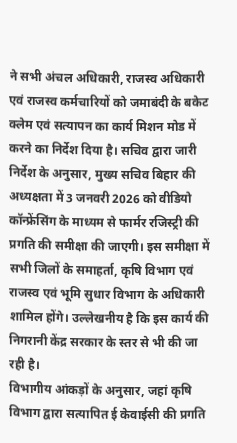ने सभी अंचल अधिकारी, राजस्व अधिकारी एवं राजस्व कर्मचारियों को जमाबंदी के बकेट क्लेम एवं सत्यापन का कार्य मिशन मोड में करने का निर्देश दिया है। सचिव द्वारा जारी निर्देश के अनुसार, मुख्य सचिव बिहार की अध्यक्षता में 3 जनवरी 2026 को वीडियो कॉन्फ्रेंसिंग के माध्यम से फार्मर रजिस्ट्री की प्रगति की समीक्षा की जाएगी। इस समीक्षा में सभी जिलों के समाहर्ता, कृषि विभाग एवं राजस्व एवं भूमि सुधार विभाग के अधिकारी शामिल होंगे। उल्लेखनीय है कि इस कार्य की निगरानी केंद्र सरकार के स्तर से भी की जा रही है।
विभागीय आंकड़ों के अनुसार, जहां कृषि विभाग द्वारा सत्यापित ई केवाईसी की प्रगति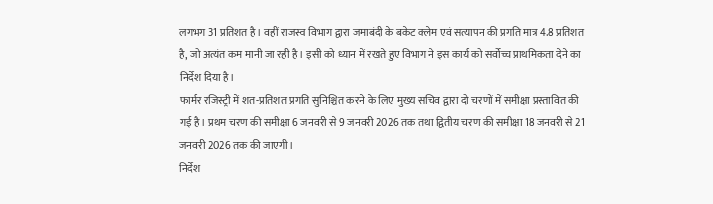लगभग 31 प्रतिशत है। वहीं राजस्व विभाग द्वारा जमाबंदी के बकेट क्लेम एवं सत्यापन की प्रगति मात्र 4.8 प्रतिशत है, जो अत्यंत कम मानी जा रही है। इसी को ध्यान में रखते हुए विभाग ने इस कार्य को सर्वोच्च प्राथमिकता देने का निर्देश दिया है।
फार्मर रजिस्ट्री में शत-प्रतिशत प्रगति सुनिश्चित करने के लिए मुख्य सचिव द्वारा दो चरणों में समीक्षा प्रस्तावित की गई है। प्रथम चरण की समीक्षा 6 जनवरी से 9 जनवरी 2026 तक तथा द्वितीय चरण की समीक्षा 18 जनवरी से 21 जनवरी 2026 तक की जाएगी।
निर्देश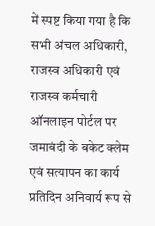में स्पष्ट किया गया है कि सभी अंचल अधिकारी, राजस्व अधिकारी एवं राजस्व कर्मचारी ऑनलाइन पोर्टल पर जमाबंदी के बकेट क्लेम एवं सत्यापन का कार्य प्रतिदिन अनिवार्य रूप से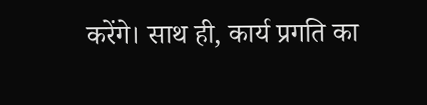करेंगे। साथ ही, कार्य प्रगति का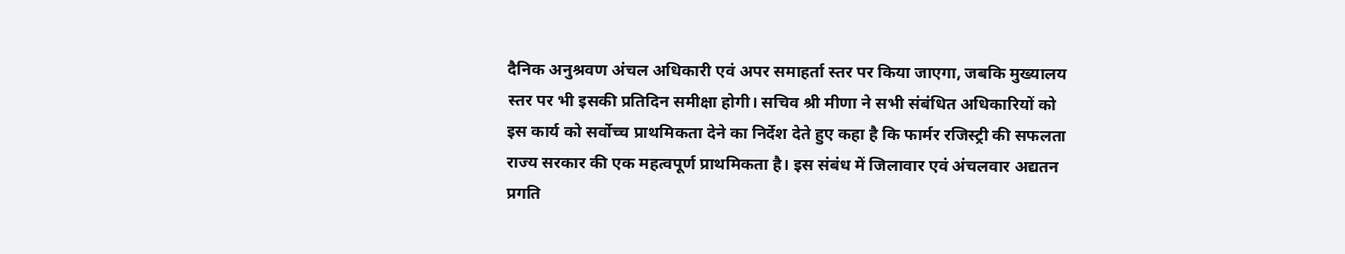दैनिक अनुश्रवण अंचल अधिकारी एवं अपर समाहर्ता स्तर पर किया जाएगा, जबकि मुख्यालय स्तर पर भी इसकी प्रतिदिन समीक्षा होगी। सचिव श्री मीणा ने सभी संबंधित अधिकारियों को इस कार्य को सर्वोच्च प्राथमिकता देने का निर्देश देते हुए कहा है कि फार्मर रजिस्ट्री की सफलता राज्य सरकार की एक महत्वपूर्ण प्राथमिकता है। इस संबंध में जिलावार एवं अंचलवार अद्यतन प्रगति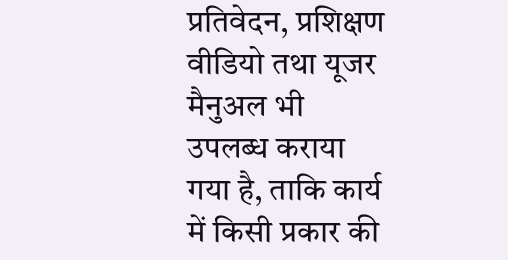प्रतिवेदन, प्रशिक्षण वीडियो तथा यूजर मैनुअल भी उपलब्ध कराया गया है, ताकि कार्य में किसी प्रकार की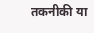तकनीकी या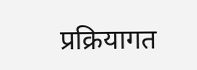प्रक्रियागत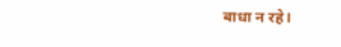बाधा न रहे।